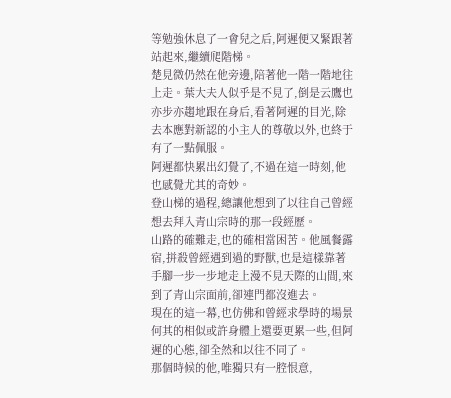等勉強休息了一會兒之后,阿遲便又緊跟著站起來,繼續爬階梯。
楚見微仍然在他旁邊,陪著他一階一階地往上走。葉大夫人似乎是不見了,倒是云鷹也亦步亦趨地跟在身后,看著阿遲的目光,除去本應對新認的小主人的尊敬以外,也終于有了一點佩服。
阿遲都快累出幻覺了,不過在這一時刻,他也感覺尤其的奇妙。
登山梯的過程,總讓他想到了以往自己曾經想去拜入青山宗時的那一段經歷。
山路的確難走,也的確相當困苦。他風餐露宿,拼殺曾經遇到過的野獸,也是這樣靠著手腳一步一步地走上漫不見天際的山間,來到了青山宗面前,卻連門都沒進去。
現在的這一幕,也仿佛和曾經求學時的場景何其的相似或許身體上還要更累一些,但阿遲的心態,卻全然和以往不同了。
那個時候的他,唯獨只有一腔恨意,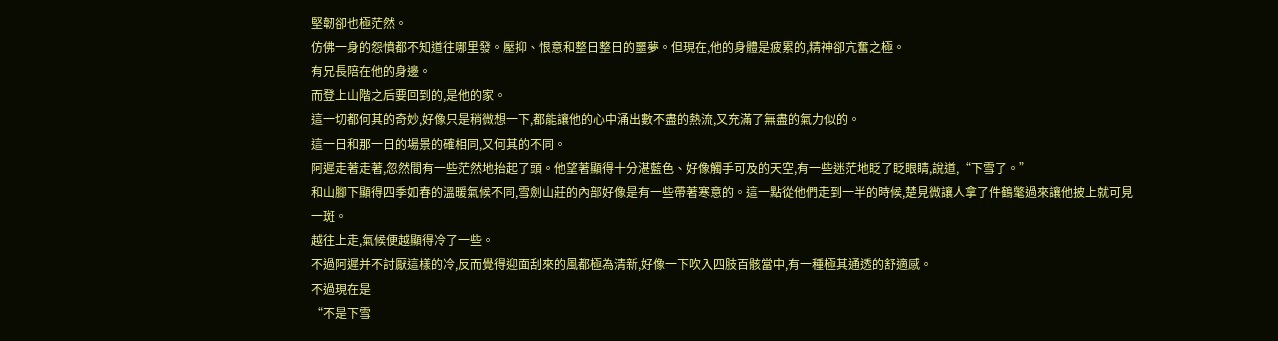堅韌卻也極茫然。
仿佛一身的怨憤都不知道往哪里發。壓抑、恨意和整日整日的噩夢。但現在,他的身體是疲累的,精神卻亢奮之極。
有兄長陪在他的身邊。
而登上山階之后要回到的,是他的家。
這一切都何其的奇妙,好像只是稍微想一下,都能讓他的心中涌出數不盡的熱流,又充滿了無盡的氣力似的。
這一日和那一日的場景的確相同,又何其的不同。
阿遲走著走著,忽然間有一些茫然地抬起了頭。他望著顯得十分湛藍色、好像觸手可及的天空,有一些迷茫地眨了眨眼睛,說道,“下雪了。”
和山腳下顯得四季如春的溫暖氣候不同,雪劍山莊的內部好像是有一些帶著寒意的。這一點從他們走到一半的時候,楚見微讓人拿了件鶴氅過來讓他披上就可見一斑。
越往上走,氣候便越顯得冷了一些。
不過阿遲并不討厭這樣的冷,反而覺得迎面刮來的風都極為清新,好像一下吹入四肢百骸當中,有一種極其通透的舒適感。
不過現在是
“不是下雪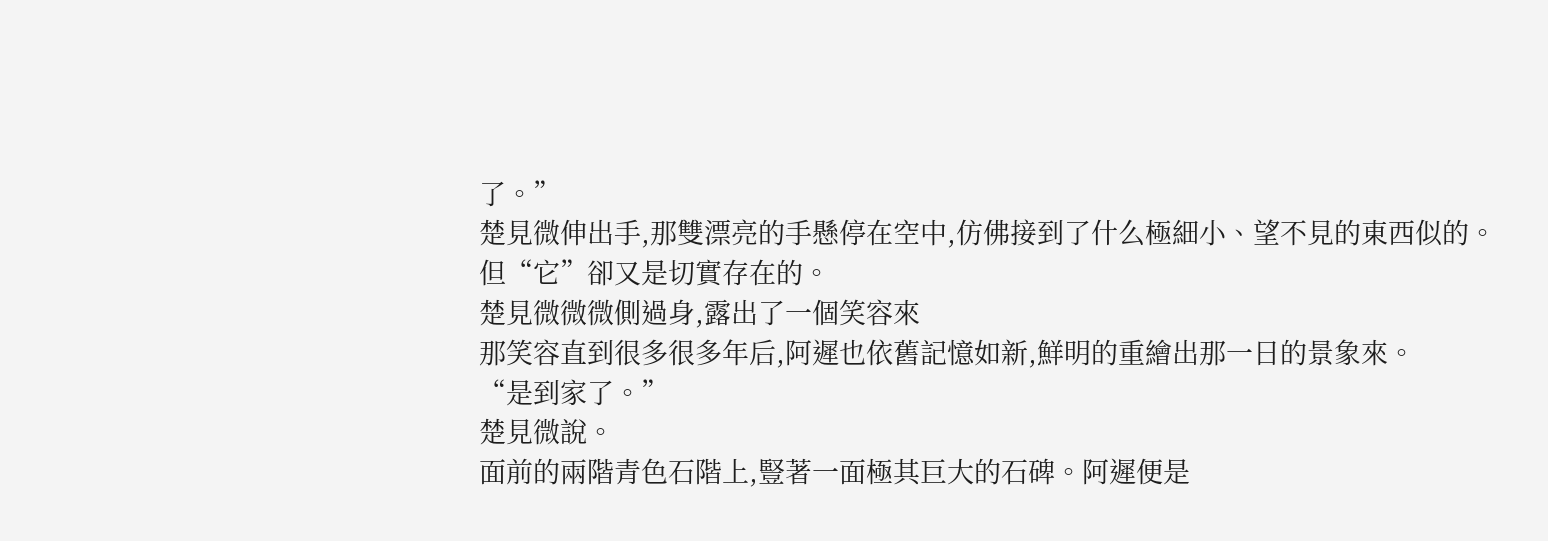了。”
楚見微伸出手,那雙漂亮的手懸停在空中,仿佛接到了什么極細小、望不見的東西似的。
但“它”卻又是切實存在的。
楚見微微微側過身,露出了一個笑容來
那笑容直到很多很多年后,阿遲也依舊記憶如新,鮮明的重繪出那一日的景象來。
“是到家了。”
楚見微說。
面前的兩階青色石階上,豎著一面極其巨大的石碑。阿遲便是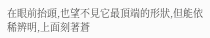在眼前抬頭,也望不見它最頂端的形狀,但能依稀辨明,上面刻著蒼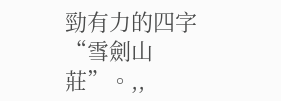勁有力的四字
“雪劍山莊”。,,